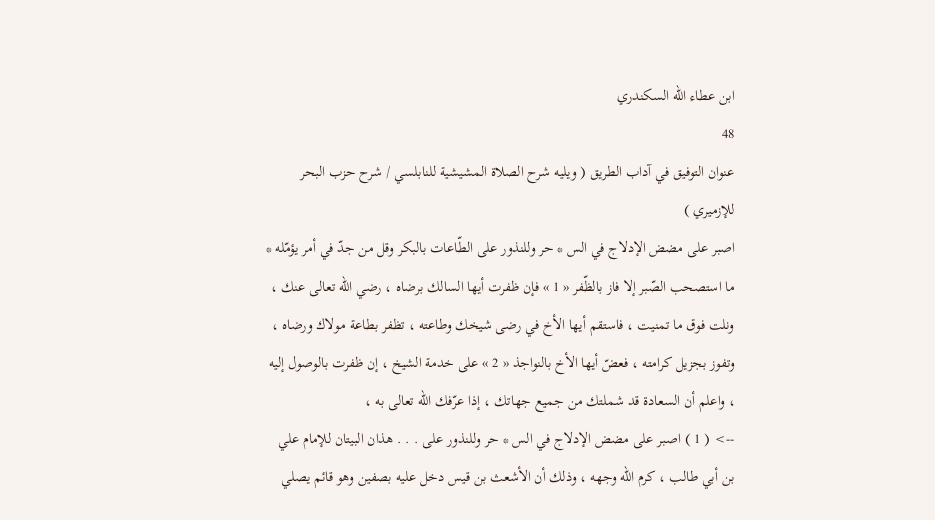ابن عطاء الله السكندري
48
عنوان التوفيق في آداب الطريق ( ويليه شرح الصلاة المشيشية للنابلسي / شرح حزب البحر للإزميري )
اصبر على مضض الإدلاج في الس * حر وللنذور على الطّاعات بالبكر وقل من جدّ في أمر يؤمّله * ما استصحب الصّبر إلا فاز بالظّفر « 1 » فإن ظفرت أيها السالك برضاه ، رضي اللّه تعالى عنك ، ونلت فوق ما تمنيت ، فاستقم أيها الأخ في رضى شيخك وطاعته ، تظفر بطاعة مولاك ورضاه ، وتفوز بجزيل كرامته ، فعضّ أيها الأخ بالنواجذ « 2 » على خدمة الشيخ ، إن ظفرت بالوصول إليه ، واعلم أن السعادة قد شملتك من جميع جهاتك ، إذا عرّفك اللّه تعالى به ،
--> ( 1 ) اصبر على مضض الإدلاج في الس * حر وللنذور على . . . هذان البيتان للإمام علي بن أبي طالب ، كرم اللّه وجهه ، وذلك أن الأشعث بن قيس دخل عليه بصفين وهو قائم يصلي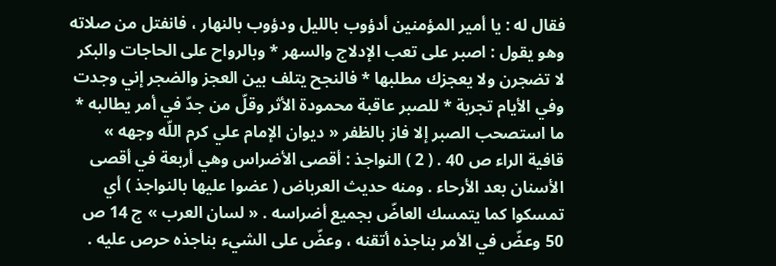فقال له : يا أمير المؤمنين أدؤوب بالليل ودؤوب بالنهار ، فانفتل من صلاته وهو يقول : اصبر على تعب الإدلاج والسهر * وبالرواح على الحاجات والبكر لا تضجرن ولا يعجزك مطلبها * فالنجح يتلف بين العجز والضجر إني وجدت وفي الأيام تجربة * للصبر عاقبة محمودة الأثر وقلّ من جدّ في أمر يطالبه * ما استصحب الصبر إلا فاز بالظفر « ديوان الإمام علي كرم اللّه وجهه » قافية الراء ص 40 . ( 2 ) النواجذ : أقصى الأضراس وهي أربعة في أقصى الأسنان بعد الأرحاء . ومنه حديث العرباض ( عضوا عليها بالنواجذ ) أي تمسكوا كما يتمسك العاضّ بجميع أضراسه . « لسان العرب » ج 14 ص 50 وعضّ في الأمر بناجذه أتقنه ، وعضّ على الشيء بناجذه حرص عليه .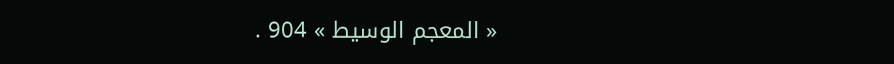« المعجم الوسيط » 904 .